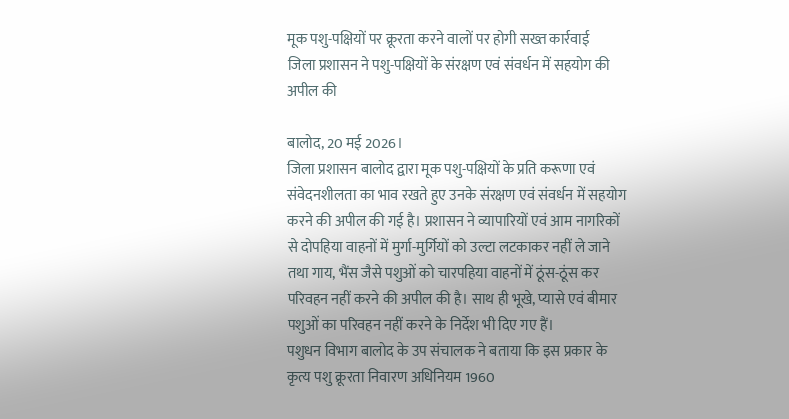मूक पशु-पक्षियों पर क्रूरता करने वालों पर होगी सख्त कार्रवाई
जिला प्रशासन ने पशु-पक्षियों के संरक्षण एवं संवर्धन में सहयोग की अपील की

बालोद, 20 मई 2026।
जिला प्रशासन बालोद द्वारा मूक पशु-पक्षियों के प्रति करूणा एवं संवेदनशीलता का भाव रखते हुए उनके संरक्षण एवं संवर्धन में सहयोग करने की अपील की गई है। प्रशासन ने व्यापारियों एवं आम नागरिकों से दोपहिया वाहनों में मुर्गा-मुर्गियों को उल्टा लटकाकर नहीं ले जाने तथा गाय, भैंस जैसे पशुओं को चारपहिया वाहनों में ठूंस-ठूंस कर परिवहन नहीं करने की अपील की है। साथ ही भूखे, प्यासे एवं बीमार पशुओं का परिवहन नहीं करने के निर्देश भी दिए गए हैं।
पशुधन विभाग बालोद के उप संचालक ने बताया कि इस प्रकार के कृत्य पशु क्रूरता निवारण अधिनियम 1960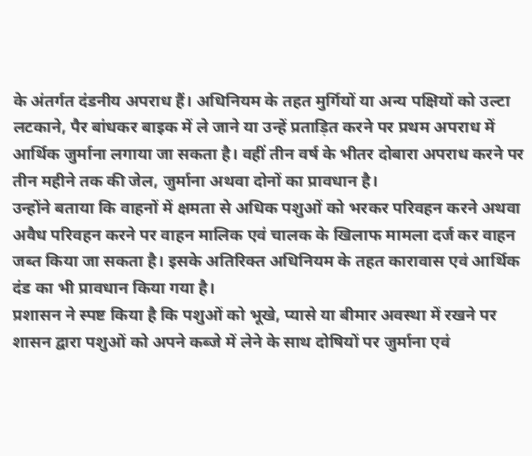के अंतर्गत दंडनीय अपराध हैं। अधिनियम के तहत मुर्गियों या अन्य पक्षियों को उल्टा लटकाने, पैर बांधकर बाइक में ले जाने या उन्हें प्रताड़ित करने पर प्रथम अपराध में आर्थिक जुर्माना लगाया जा सकता है। वहीं तीन वर्ष के भीतर दोबारा अपराध करने पर तीन महीने तक की जेल, जुर्माना अथवा दोनों का प्रावधान है।
उन्होंने बताया कि वाहनों में क्षमता से अधिक पशुओं को भरकर परिवहन करने अथवा अवैध परिवहन करने पर वाहन मालिक एवं चालक के खिलाफ मामला दर्ज कर वाहन जब्त किया जा सकता है। इसके अतिरिक्त अधिनियम के तहत कारावास एवं आर्थिक दंड का भी प्रावधान किया गया है।
प्रशासन ने स्पष्ट किया है कि पशुओं को भूखे, प्यासे या बीमार अवस्था में रखने पर शासन द्वारा पशुओं को अपने कब्जे में लेने के साथ दोषियों पर जुर्माना एवं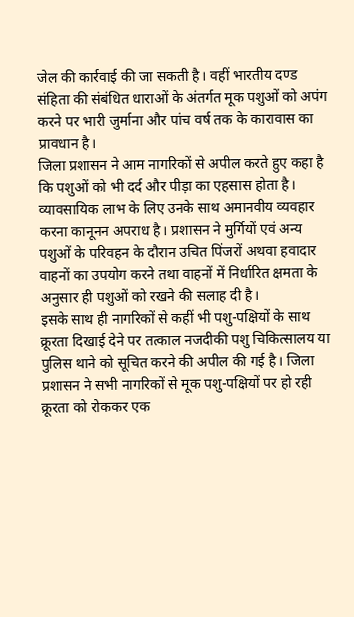जेल की कार्रवाई की जा सकती है। वहीं भारतीय दण्ड संहिता की संबंधित धाराओं के अंतर्गत मूक पशुओं को अपंग करने पर भारी जुर्माना और पांच वर्ष तक के कारावास का प्रावधान है।
जिला प्रशासन ने आम नागरिकों से अपील करते हुए कहा है कि पशुओं को भी दर्द और पीड़ा का एहसास होता है। व्यावसायिक लाभ के लिए उनके साथ अमानवीय व्यवहार करना कानूनन अपराध है। प्रशासन ने मुर्गियों एवं अन्य पशुओं के परिवहन के दौरान उचित पिंजरों अथवा हवादार वाहनों का उपयोग करने तथा वाहनों में निर्धारित क्षमता के अनुसार ही पशुओं को रखने की सलाह दी है।
इसके साथ ही नागरिकों से कहीं भी पशु-पक्षियों के साथ क्रूरता दिखाई देने पर तत्काल नजदीकी पशु चिकित्सालय या पुलिस थाने को सूचित करने की अपील की गई है। जिला प्रशासन ने सभी नागरिकों से मूक पशु-पक्षियों पर हो रही क्रूरता को रोककर एक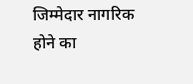जिम्मेदार नागरिक होने का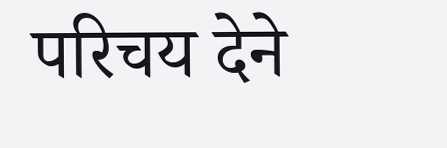परिचय देने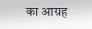का आग्रह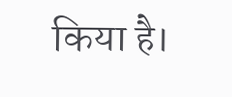किया है।